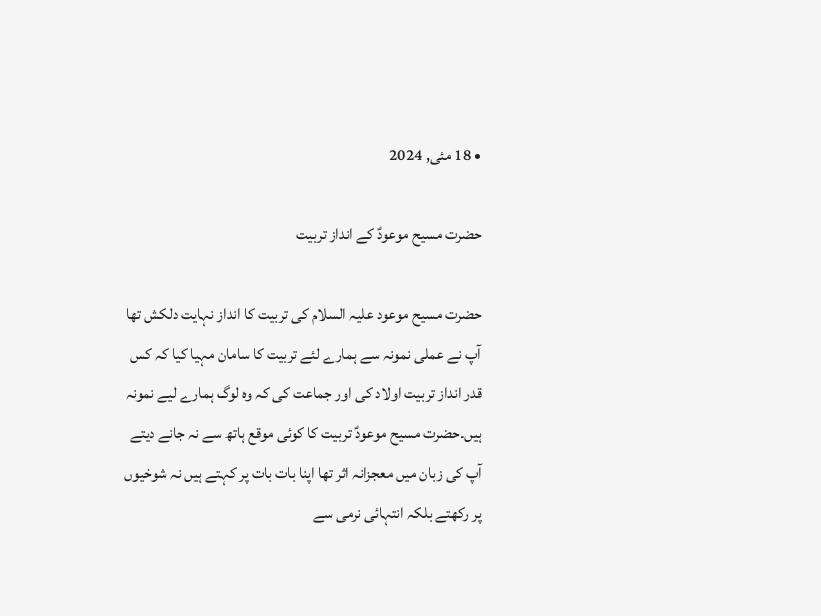• 18 مئی, 2024

حضرت مسیح موعودؑ کے انداز تربیت

حضرت مسیح موعود علیہ السلام کی تربیت کا انداز نہایت دلکش تھا آپ نے عملی نمونہ سے ہمارے لئے تربیت کا سامان مہیا کیا کہ کس قدر انداز تربیت اولاد کی اور جماعت کی کہ وہ لوگ ہمارے لیے نمونہ ہیں۔حضرت مسیح موعودؑ تربیت کا کوئی موقع ہاتھ سے نہ جانے دیتے آپ کی زبان میں معجزانہ اثر تھا اپنا بات بات پر کہتے ہیں نہ شوخیوں پر رکھتے بلکہ انتہائی نرمی سے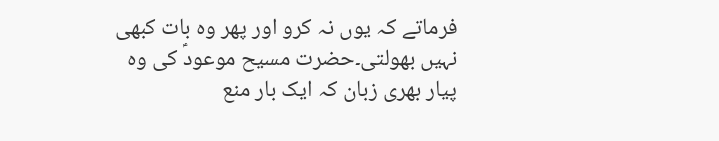فرماتے کہ یوں نہ کرو اور پھر وہ بات کبھی نہیں بھولتی۔حضرت مسیح موعودؑ کی وہ پیار بھری زبان کہ ایک بار منع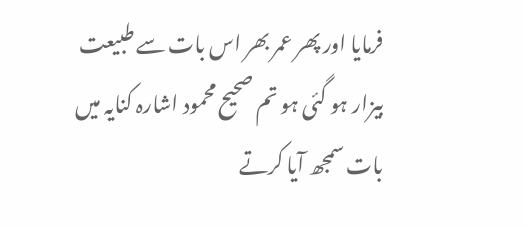فرمایا اور پھر عمر بھر اس بات سے طبیعت بیزار ہو گئی ہو تم صحیح محمود اشارہ کنایہ میں بات سمجھ آیا کرتے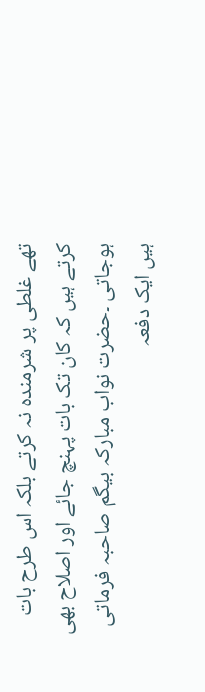تھے غلطی پر شرمندہ نہ کرتے بلکہ اس طرح بات کرتے ہیں کہ کان تک بات پہنچ جائے اور اصلاح بھی ہوجاتی ۔حضرت نواب مبارکہ بیگم صاحبہ فرماتی ہیں ایک دفعہ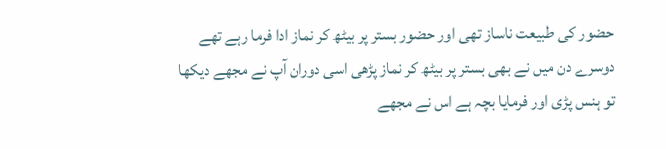حضور کی طبیعت ناساز تھی اور حضور بستر پر بیٹھ کر نماز ادا فرما رہے تھے دوسرے دن میں نے بھی بستر پر بیٹھ کر نماز پڑھی اسی دوران آپ نے مجھے دیکھا تو ہنس پڑی اور فرمایا بچہ ہے اس نے مجھے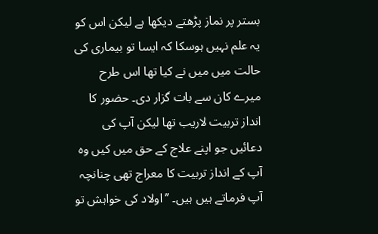بستر پر نماز پڑھتے دیکھا ہے لیکن اس کو یہ علم نہیں ہوسکا کہ ایسا تو بیماری کی حالت میں میں نے کیا تھا اس طرح میرے کان سے بات گزار دی۔ حضور کا انداز تربیت لاریب تھا لیکن آپ کی دعائیں جو اپنے علاج کے حق میں کیں وہ آپ کے انداز تربیت کا معراج تھی چنانچہ آپ فرماتے ہیں ہیں۔ ’’اولاد کی خواہش تو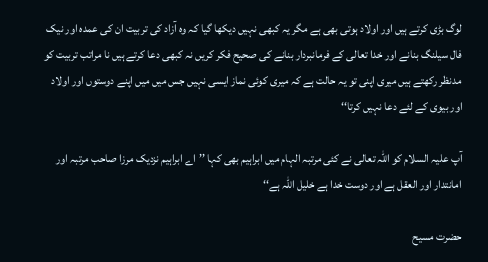لوگ بڑی کرتے ہیں اور اولاد ہوتی بھی ہے مگر یہ کبھی نہیں دیکھا گیا کہ وہ آزاد کی تربیت ان کی عمدہ اور نیک فال سیلنگ بنانے اور خدا تعالی کے فرمانبردار بنانے کی صحیح فکر کریں نہ کبھی دعا کرتے ہیں نا مراتب تربیت کو مدنظر رکھتے ہیں میری اپنی تو یہ حالت ہے کہ میری کوئی نماز ایسی نہیں جس میں میں اپنے دوستوں اور اولاد اور بیوی کے لئے دعا نہیں کرتا‘‘

آپ علیہ السلام کو اللہ تعالی نے کئی مرتبہ الہام میں ابراہیم بھی کہا ’’اے ابراہیم نزدیک مرزا صاحب مرتبہ اور امانتدار اور العقل ہے اور دوست خدا ہے خلیل اللہ ہے‘‘

حضرت مسیح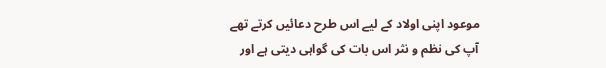موعود اپنی اولاد کے لیے اس طرح دعائیں کرتے تھے آپ کی نظم و نثر اس بات کی گواہی دیتی ہے اور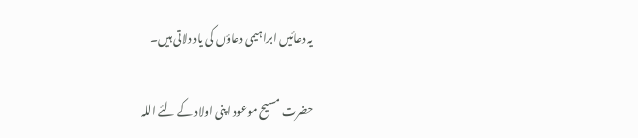یہ دعائیں ابراہیمی دعاؤں کی یاد دلاتی ہیں۔

حضرت مسیح موعود اپنی اولاد کے لئے اللہ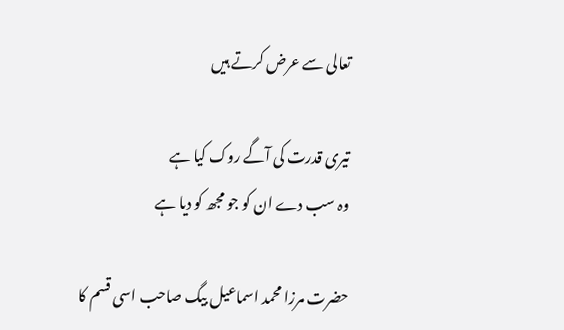تعالی سے عرض کرتے ہیں

تیری قدرت کی آگے روک کیا ہے
وہ سب دے ان کو جو مجھ کو دیا ہے

حضرت مرزا محمد اسماعیل بیگ صاحب اسی قسم کا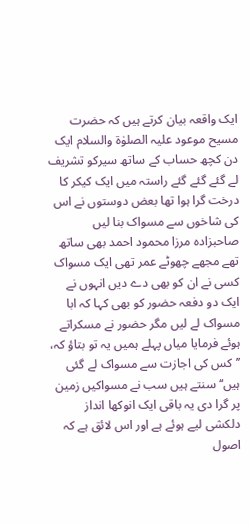ایک واقعہ بیان کرتے ہیں کہ حضرت مسیح موعود علیہ الصلوٰۃ والسلام ایک دن کچھ حساب کے ساتھ سیرکو تشریف لے گئے گئے گئے راستہ میں ایک کیکر کا درخت گرا ہوا تھا بعض دوستوں نے اس کی شاخوں سے مسواک بنا لیں صاحبزادہ مرزا محمود احمد بھی ساتھ تھے مجھے چھوٹے عمر تھی ایک مسواک کسی نے ان کو بھی دے دیں انہوں نے ایک دو دفعہ حضور کو بھی کہا کہ ابا مسواک لے لیں مگر حضور نے مسکراتے ہوئے فرمایا میاں پہلے ہمیں یہ تو بتاؤ کہ، ’’کس کی اجازت سے مسواک لے گئی ہیں‘‘ سنتے ہیں سب نے مسواکیں زمین پر گرا دی یہ باقی ایک انوکھا انداز دلکشی لیے ہوئے ہے اور اس لائق ہے کہ اصول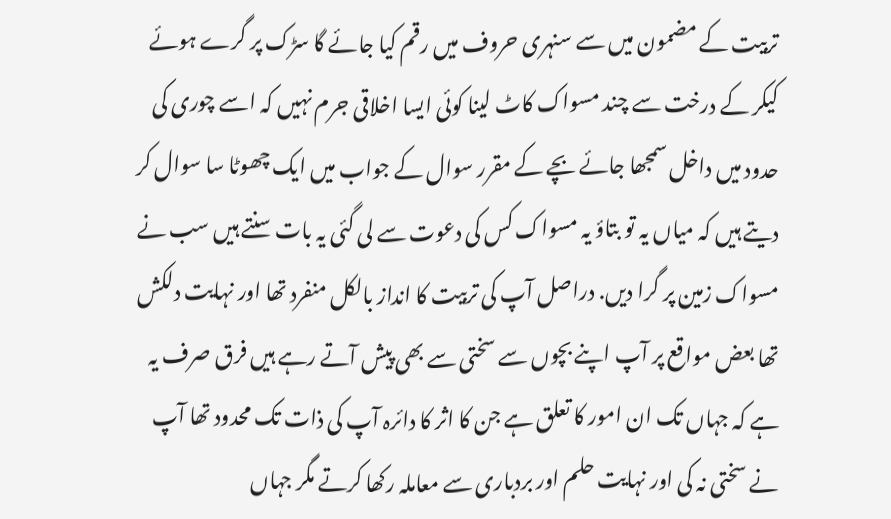تربیت کے مضمون میں سے سنہری حروف میں رقم کیا جائے گا سڑک پر گرے ہوئے کیکر کے درخت سے چند مسواک کاٹ لینا کوئی ایسا اخلاقی جرم نہیں کہ اسے چوری کی حدود میں داخل سمجھا جائے بچے کے مقرر سوال کے جواب میں ایک چھوٹا سا سوال کر دیتے ہیں کہ میاں یہ تو بتاؤ یہ مسواک کس کی دعوت سے لی گئی یہ بات سنتے ہیں سب نے مسواک زمین پر گرا دیں. دراصل آپ کی تربیت کا انداز بالکل منفرد تھا اور نہایت دلکش تھا بعض مواقع پر آپ اپنے بچوں سے سختی سے بھی پیش آتے رہے ہیں فرق صرف یہ ہے کہ جہاں تک ان امور کا تعلق ہے جن کا اثر کا دائرہ آپ کی ذات تک محدود تھا آپ نے سختی نہ کی اور نہایت حلم اور بردباری سے معاملہ رکھا کرتے مگر جہاں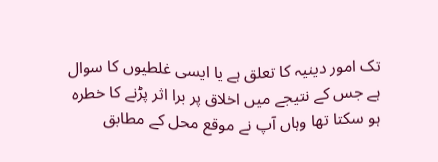تک امور دینیہ کا تعلق ہے یا ایسی غلطیوں کا سوال ہے جس کے نتیجے میں اخلاق پر برا اثر پڑنے کا خطرہ ہو سکتا تھا وہاں آپ نے موقع محل کے مطابق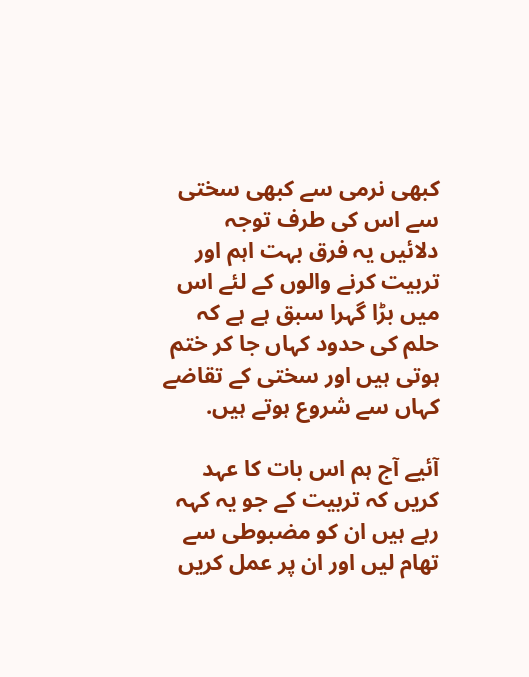کبھی نرمی سے کبھی سختی سے اس کی طرف توجہ دلائیں یہ فرق بہت اہم اور تربیت کرنے والوں کے لئے اس میں بڑا گہرا سبق ہے ہے کہ حلم کی حدود کہاں جا کر ختم ہوتی ہیں اور سختی کے تقاضے کہاں سے شروع ہوتے ہیں.

آئیے آج ہم اس بات کا عہد کریں کہ تربیت کے جو یہ کہہ رہے ہیں ان کو مضبوطی سے تھام لیں اور ان پر عمل کریں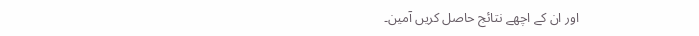اور ان کے اچھے نتائج حاصل کریں آمین۔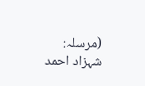(مرسلہ: شہزاد احمد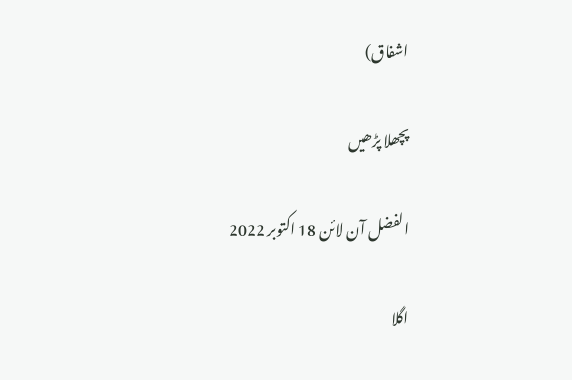اشفاق)

پچھلا پڑھیں

الفضل آن لائن 18 اکتوبر 2022

اگلا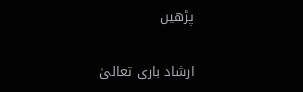پڑھیں

ارشاد باری تعالیٰ